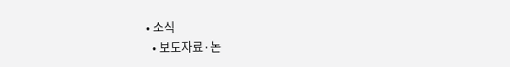• 소식
  • 보도자료·논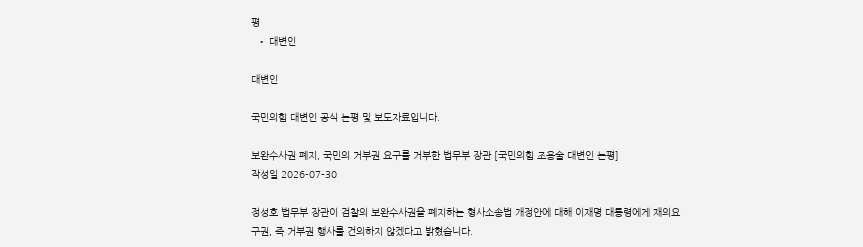평
  • 대변인

대변인

국민의힘 대변인 공식 논평 및 보도자료입니다.

보완수사권 폐지, 국민의 거부권 요구를 거부한 법무부 장관 [국민의힘 조용술 대변인 논평]
작성일 2026-07-30

정성호 법무부 장관이 검찰의 보완수사권을 폐지하는 형사소송법 개정안에 대해 이재명 대통령에게 재의요구권, 즉 거부권 행사를 건의하지 않겠다고 밝혔습니다.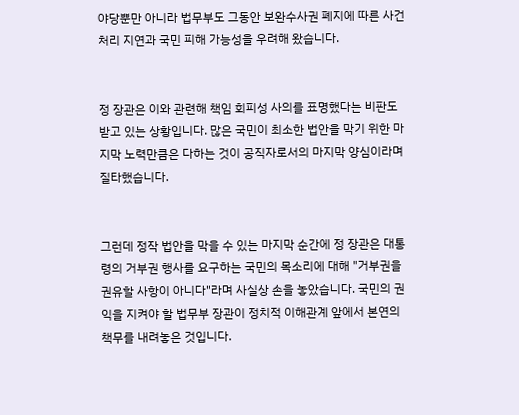야당뿐만 아니라 법무부도 그동안 보완수사권 폐지에 따른 사건 처리 지연과 국민 피해 가능성을 우려해 왔습니다.


정 장관은 이와 관련해 책임 회피성 사의를 표명했다는 비판도 받고 있는 상황입니다. 많은 국민이 최소한 법안을 막기 위한 마지막 노력만큼은 다하는 것이 공직자로서의 마지막 양심이라며 질타했습니다.


그런데 정작 법안을 막을 수 있는 마지막 순간에 정 장관은 대통령의 거부권 행사를 요구하는 국민의 목소리에 대해 "거부권을 권유할 사항이 아니다"라며 사실상 손을 놓았습니다. 국민의 권익을 지켜야 할 법무부 장관이 정치적 이해관계 앞에서 본연의 책무를 내려놓은 것입니다.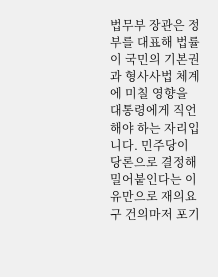법무부 장관은 정부를 대표해 법률이 국민의 기본권과 형사사법 체계에 미칠 영향을 대통령에게 직언해야 하는 자리입니다. 민주당이 당론으로 결정해 밀어붙인다는 이유만으로 재의요구 건의마저 포기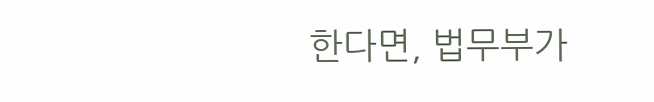한다면, 법무부가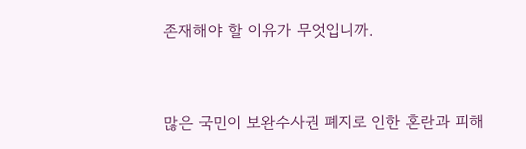존재해야 할 이유가 무엇입니까.


많은 국민이 보완수사권 폐지로 인한 혼란과 피해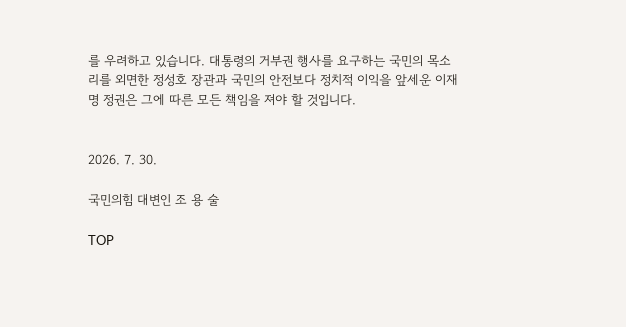를 우려하고 있습니다. 대통령의 거부권 행사를 요구하는 국민의 목소리를 외면한 정성호 장관과 국민의 안전보다 정치적 이익을 앞세운 이재명 정권은 그에 따른 모든 책임을 져야 할 것입니다.


2026. 7. 30.

국민의힘 대변인 조 용 술

TOP